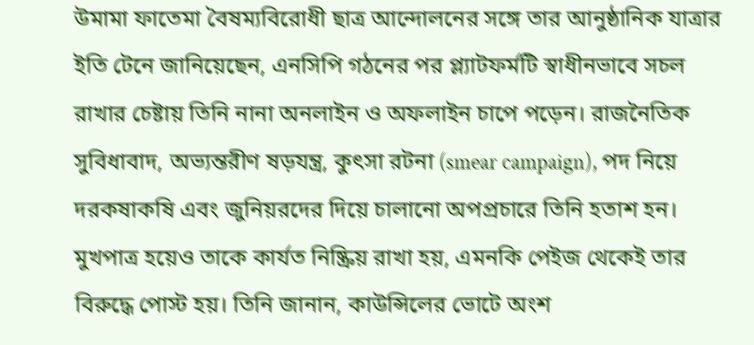উমামা ফাতেমা বৈষম্যবিরোধী ছাত্র আন্দোলনের সঙ্গে তার আনুষ্ঠানিক যাত্রার ইতি টেনে জানিয়েছেন, এনসিপি গঠনের পর প্ল্যাটফর্মটি স্বাধীনভাবে সচল রাখার চেষ্টায় তিনি নানা অনলাইন ও অফলাইন চাপে পড়েন। রাজনৈতিক সুবিধাবাদ, অভ্যন্তরীণ ষড়যন্ত্র, কুৎসা রটনা (smear campaign), পদ নিয়ে দরকষাকষি এবং জুনিয়রদের দিয়ে চালানো অপপ্রচারে তিনি হতাশ হন। মুখপাত্র হয়েও তাকে কার্যত নিষ্ক্রিয় রাখা হয়, এমনকি পেইজ থেকেই তার বিরুদ্ধে পোস্ট হয়। তিনি জানান, কাউন্সিলের ভোটে অংশ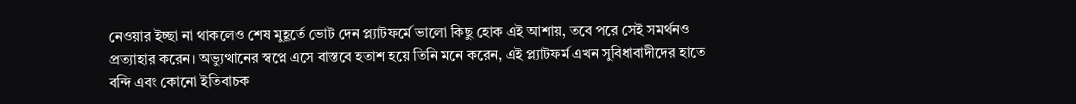নেওয়ার ইচ্ছা না থাকলেও শেষ মুহূর্তে ভোট দেন প্ল্যাটফর্মে ভালো কিছু হোক এই আশায়, তবে পরে সেই সমর্থনও প্রত্যাহার করেন। অভ্যুত্থানের স্বপ্নে এসে বাস্তবে হতাশ হয়ে তিনি মনে করেন, এই প্ল্যাটফর্ম এখন সুবিধাবাদীদের হাতে বন্দি এবং কোনো ইতিবাচক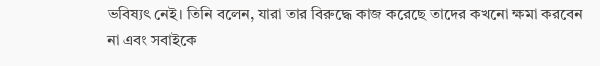ভবিষ্যৎ নেই। তিনি বলেন, যারা তার বিরুদ্ধে কাজ করেছে তাদের কখনো ক্ষমা করবেন না এবং সবাইকে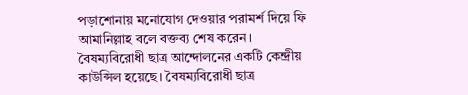পড়াশোনায় মনোযোগ দেওয়ার পরামর্শ দিয়ে ফি আমানিল্লাহ বলে বক্তব্য শেষ করেন।
বৈষম্যবিরোধী ছাত্র আন্দোলনের একটি কেন্দ্রীয় কাউন্সিল হয়েছে। বৈষম্যবিরোধী ছাত্র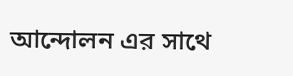আন্দোলন এর সাথে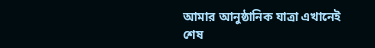আমার আনুষ্ঠানিক যাত্রা এখানেই শেষ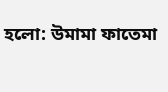হলো: উমামা ফাতেমা